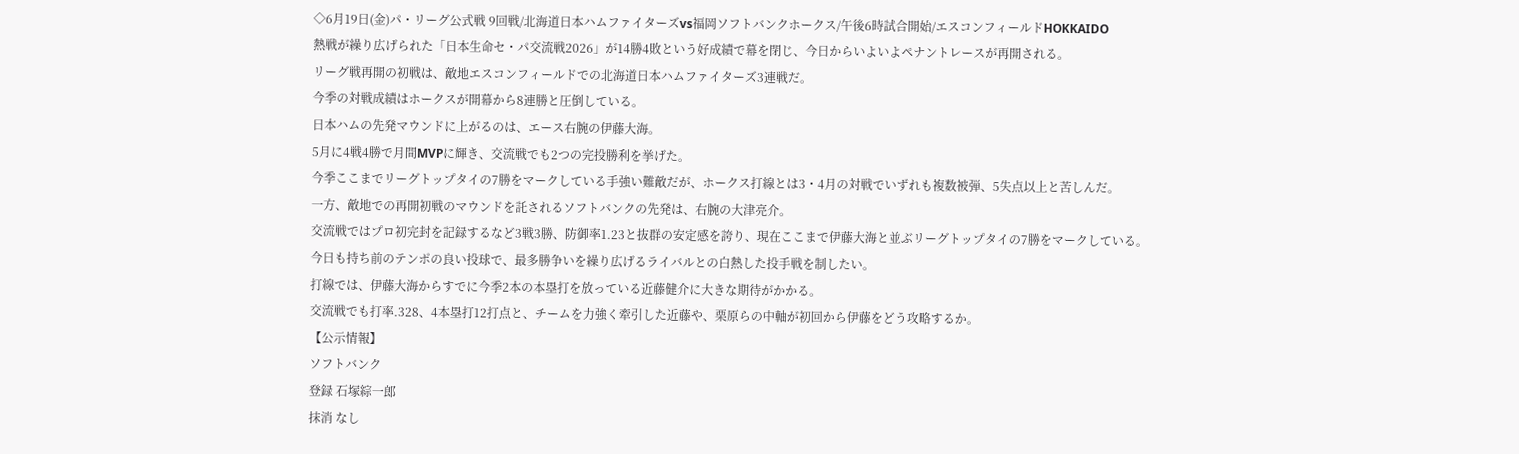◇6月19日(金)パ・リーグ公式戦 9回戦/北海道日本ハムファイターズvs福岡ソフトバンクホークス/午後6時試合開始/エスコンフィールドHOKKAIDO
熱戦が繰り広げられた「日本生命セ・パ交流戦2026」が14勝4敗という好成績で幕を閉じ、今日からいよいよペナントレースが再開される。
リーグ戦再開の初戦は、敵地エスコンフィールドでの北海道日本ハムファイターズ3連戦だ。
今季の対戦成績はホークスが開幕から8連勝と圧倒している。
日本ハムの先発マウンドに上がるのは、エース右腕の伊藤大海。
5月に4戦4勝で月間MVPに輝き、交流戦でも2つの完投勝利を挙げた。
今季ここまでリーグトップタイの7勝をマークしている手強い難敵だが、ホークス打線とは3・4月の対戦でいずれも複数被弾、5失点以上と苦しんだ。
一方、敵地での再開初戦のマウンドを託されるソフトバンクの先発は、右腕の大津亮介。
交流戦ではプロ初完封を記録するなど3戦3勝、防御率1.23と抜群の安定感を誇り、現在ここまで伊藤大海と並ぶリーグトップタイの7勝をマークしている。
今日も持ち前のテンポの良い投球で、最多勝争いを繰り広げるライバルとの白熱した投手戦を制したい。
打線では、伊藤大海からすでに今季2本の本塁打を放っている近藤健介に大きな期待がかかる。
交流戦でも打率.328、4本塁打12打点と、チームを力強く牽引した近藤や、栗原らの中軸が初回から伊藤をどう攻略するか。
【公示情報】
ソフトバンク
登録 石塚綜一郎
抹消 なし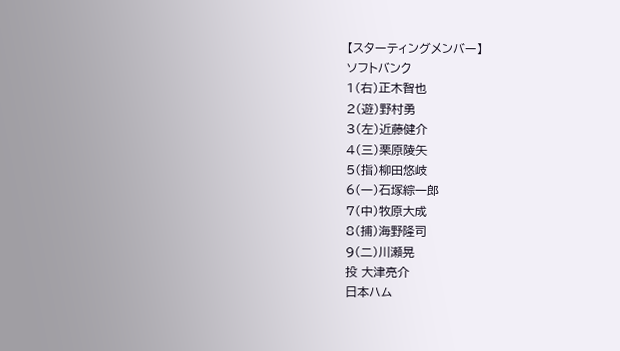【スターティングメンバー】
ソフトバンク
1(右)正木智也
2(遊)野村勇
3(左)近藤健介
4(三)栗原陵矢
5(指)柳田悠岐
6(一)石塚綜一郎
7(中)牧原大成
8(捕)海野隆司
9(二)川瀬晃
投 大津亮介
日本ハム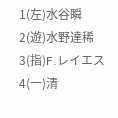1(左)水谷瞬
2(遊)水野達稀
3(指)F.レイエス
4(一)清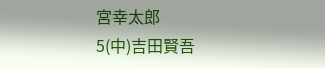宮幸太郎
5(中)吉田賢吾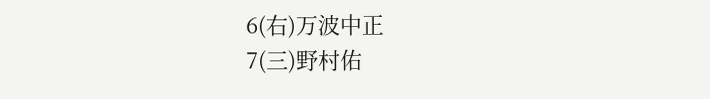6(右)万波中正
7(三)野村佑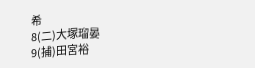希
8(二)大塚瑠晏
9(捕)田宮裕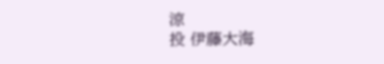涼
投 伊藤大海